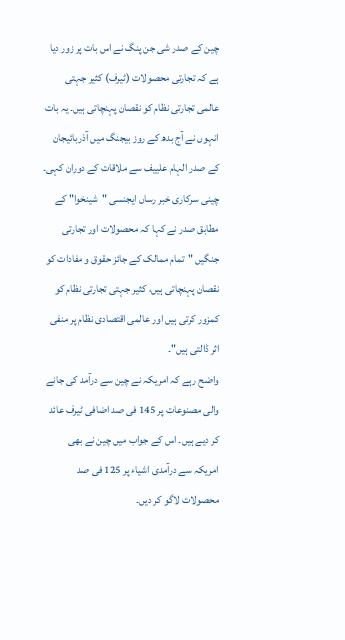چین کے صدر شی جن پنگ نے اس بات پر زور دیا ہے کہ تجارتی محصولات (ٹیرف) کثیر جہتی عالمی تجارتی نظام کو نقصان پہنچاتی ہیں۔ یہ بات انہوں نے آج بدھ کے روز بیجنگ میں آذربائیجان کے صدر الہام علییف سے ملاقات کے دوران کہی۔
چینی سرکاری خبر رساں ایجنسی "شینخوا" کے مطابق صدر نے کہا کہ محصولات اور تجارتی جنگیں "تمام ممالک کے جائز حقوق و مفادات کو نقصان پہنچاتی ہیں، کثیر جہتی تجارتی نظام کو کمزور کرتی ہیں اور عالمی اقتصادی نظام پر منفی اثر ڈالتی ہیں"۔
واضح رہے کہ امریکہ نے چین سے درآمد کی جانے والی مصنوعات پر 145 فی صد اضافی ٹیرف عائد کر دیے ہیں۔ اس کے جواب میں چین نے بھی امریکہ سے درآمدی اشیاء پر 125 فی صد محصولات لاگو کر دیں۔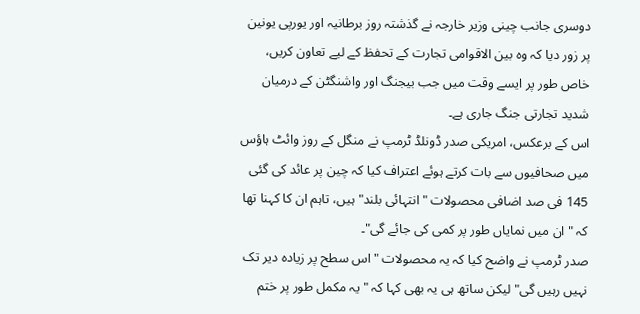دوسری جانب چینی وزیر خارجہ نے گذشتہ روز برطانیہ اور یورپی یونین پر زور دیا کہ وہ بین الاقوامی تجارت کے تحفظ کے لیے تعاون کریں، خاص طور پر ایسے وقت میں جب بیجنگ اور واشنگٹن کے درمیان شدید تجارتی جنگ جاری ہے۔
اس کے برعکس، امریکی صدر ڈونلڈ ٹرمپ نے منگل کے روز وائٹ ہاؤس میں صحافیوں سے بات کرتے ہوئے اعتراف کیا کہ چین پر عائد کی گئی 145 فی صد اضافی محصولات "انتہائی بلند" ہیں، تاہم ان کا کہنا تھا کہ "ان میں نمایاں طور پر کمی کی جائے گی"۔
صدر ٹرمپ نے واضح کیا کہ یہ محصولات "اس سطح پر زیادہ دیر تک نہیں رہیں گی" لیکن ساتھ ہی یہ بھی کہا کہ "یہ مکمل طور پر ختم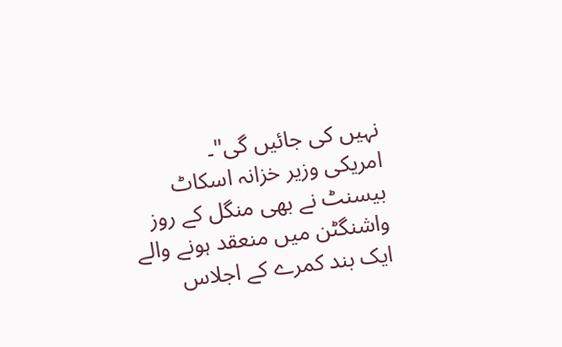نہیں کی جائیں گی"۔
امریکی وزیر خزانہ اسکاٹ بیسنٹ نے بھی منگل کے روز واشنگٹن میں منعقد ہونے والے ایک بند کمرے کے اجلاس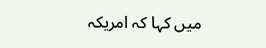میں کہا کہ امریکہ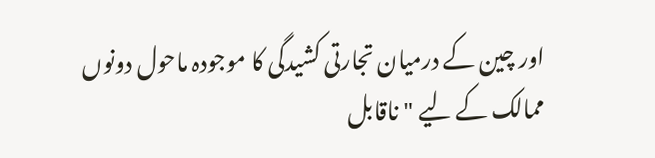اور چین کے درمیان تجارتی کشیدگی کا موجودہ ماحول دونوں ممالک کے لیے "ناقابل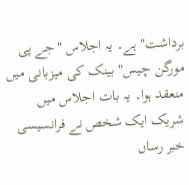برداشت" ہے۔ یہ اجلاس "جے پی مورگن چیس" بینک کی میزبانی میں منعقد ہوا۔ یہ بات اجلاس میں شریک ایک شخص نے فرانسیسی خبر رساں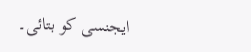ایجنسی کو بتائی۔